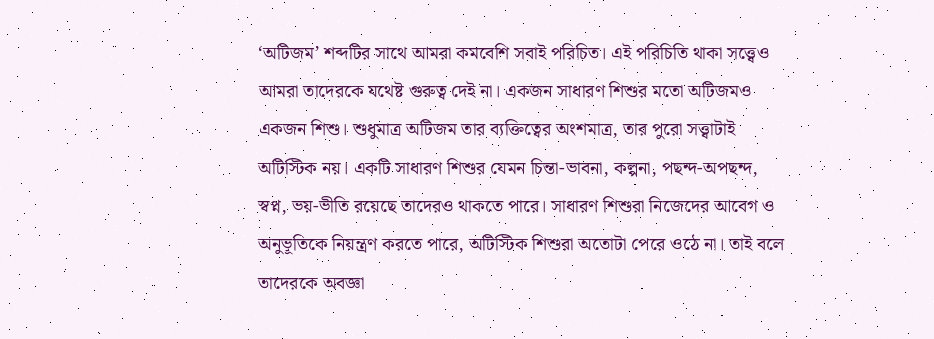‘অটিজম’ শব্দটির সাথে আমরা কমবেশি সবাই পরিচিত। এই পরিচিতি থাকা সত্ত্বেও আমরা তাদেরকে যথেষ্ট গুরুত্ব দেই না। একজন সাধারণ শিশুর মতো অটিজমও একজন শিশু। শুধুমাত্র অটিজম তার ব্যক্তিত্বের অংশমাত্র, তার পুরো সত্ত্বাটাই অটিস্টিক নয়। একটি সাধারণ শিশুর যেমন চিন্তা-ভাবনা, কল্পনা, পছন্দ-অপছন্দ, স্বপ্ন, ভয়-ভীতি রয়েছে তাদেরও থাকতে পারে। সাধারণ শিশুরা নিজেদের আবেগ ও অনুভূতিকে নিয়ন্ত্রণ করতে পারে, অটিস্টিক শিশুরা অতোটা পেরে ওঠে না। তাই বলে তাদেরকে অবজ্ঞা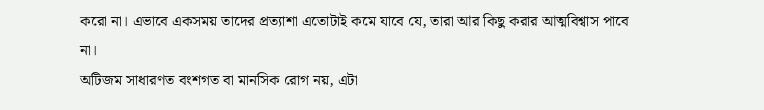করো না। এভাবে একসময় তাদের প্রত্যাশা এতোটাই কমে যাবে যে, তারা আর কিছু করার আত্মবিশ্বাস পাবে না।
অটিজম সাধারণত বংশগত বা মানসিক রোগ নয়, এটা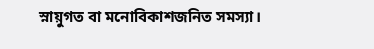স্নায়ুগত বা মনোবিকাশজনিত সমস্যা।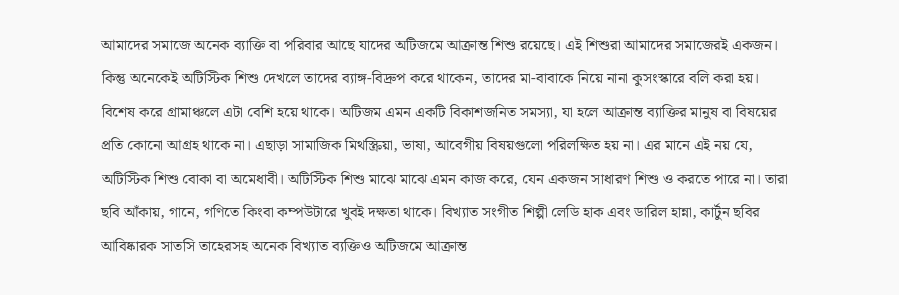আমাদের সমাজে অনেক ব্যাক্তি বা পরিবার আছে যাদের অটিজমে আক্রান্ত শিশু রয়েছে। এই শিশুরা আমাদের সমাজেরই একজন। কিন্তু অনেকেই অটিস্টিক শিশু দেখলে তাদের ব্যাঙ্গ-বিদ্রুপ করে থাকেন, তাদের মা-বাবাকে নিয়ে নানা কুসংস্কারে বলি করা হয়। বিশেষ করে গ্রামাঞ্চলে এটা বেশি হয়ে থাকে। অটিজম এমন একটি বিকাশজনিত সমস্যা, যা হলে আক্রান্ত ব্যাক্তির মানুষ বা বিষয়ের প্রতি কোনো আগ্রহ থাকে না। এছাড়া সামাজিক মিথস্ক্রিয়া, ভাষা, আবেগীয় বিষয়গুলো পরিলক্ষিত হয় না। এর মানে এই নয় যে, অটিস্টিক শিশু বোকা বা অমেধাবী। অটিস্টিক শিশু মাঝে মাঝে এমন কাজ করে, যেন একজন সাধারণ শিশু ও করতে পারে না। তারা ছবি আঁকায়, গানে, গণিতে কিংবা কম্পউটারে খুবই দক্ষতা থাকে। বিখ্যাত সংগীত শিল্পী লেডি হাক এবং ডারিল হান্না, কার্টুন ছবির আবিষ্কারক সাতসি তাহেরসহ অনেক বিখ্যাত ব্যক্তিও অটিজমে আক্রান্ত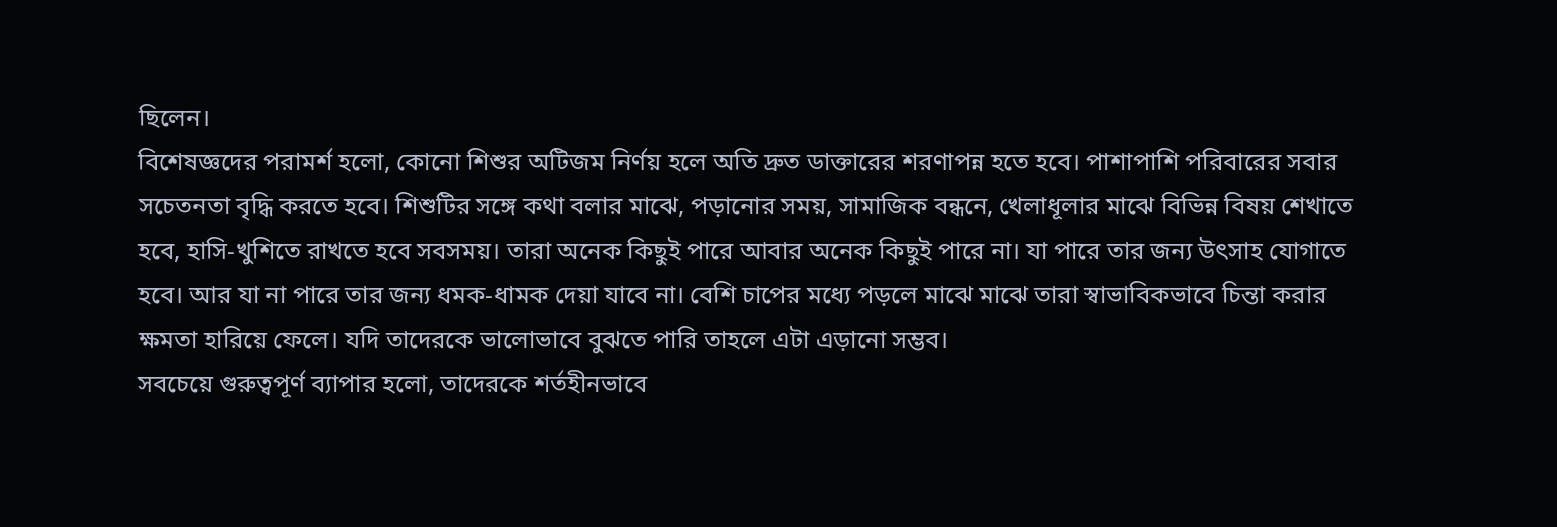ছিলেন।
বিশেষজ্ঞদের পরামর্শ হলো, কোনো শিশুর অটিজম নির্ণয় হলে অতি দ্রুত ডাক্তারের শরণাপন্ন হতে হবে। পাশাপাশি পরিবারের সবার সচেতনতা বৃদ্ধি করতে হবে। শিশুটির সঙ্গে কথা বলার মাঝে, পড়ানোর সময়, সামাজিক বন্ধনে, খেলাধূলার মাঝে বিভিন্ন বিষয় শেখাতে হবে, হাসি-খুশিতে রাখতে হবে সবসময়। তারা অনেক কিছুই পারে আবার অনেক কিছুই পারে না। যা পারে তার জন্য উৎসাহ যোগাতে হবে। আর যা না পারে তার জন্য ধমক-ধামক দেয়া যাবে না। বেশি চাপের মধ্যে পড়লে মাঝে মাঝে তারা স্বাভাবিকভাবে চিন্তা করার ক্ষমতা হারিয়ে ফেলে। যদি তাদেরকে ভালোভাবে বুঝতে পারি তাহলে এটা এড়ানো সম্ভব।
সবচেয়ে গুরুত্বপূর্ণ ব্যাপার হলো, তাদেরকে শর্তহীনভাবে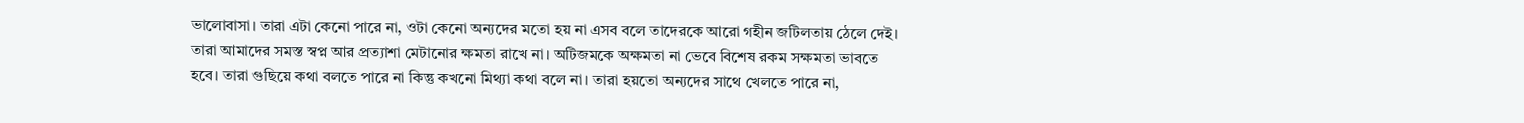ভালোবাসা। তারা এটা কেনো পারে না, ওটা কেনো অন্যদের মতো হয় না এসব বলে তাদেরকে আরো গহীন জটিলতায় ঠেলে দেই। তারা আমাদের সমস্ত স্বপ্ন আর প্রত্যাশা মেটানোর ক্ষমতা রাখে না। অটিজমকে অক্ষমতা না ভেবে বিশেষ রকম সক্ষমতা ভাবতে হবে। তারা গুছিয়ে কথা বলতে পারে না কিন্তু কখনো মিথ্যা কথা বলে না। তারা হয়তো অন্যদের সাথে খেলতে পারে না,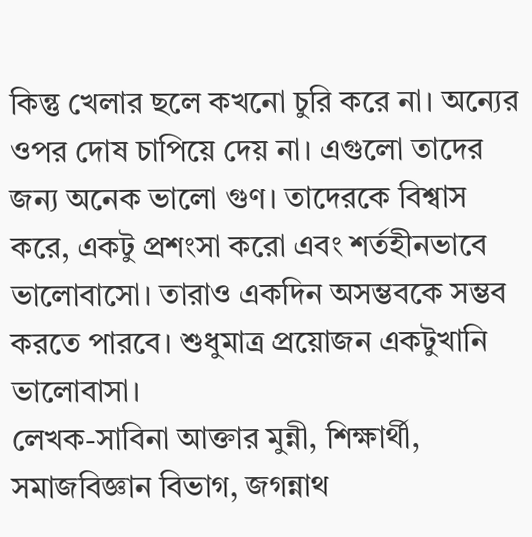কিন্তু খেলার ছলে কখনো চুরি করে না। অন্যের ওপর দোষ চাপিয়ে দেয় না। এগুলো তাদের জন্য অনেক ভালো গুণ। তাদেরকে বিশ্বাস করে, একটু প্রশংসা করো এবং শর্তহীনভাবে ভালোবাসো। তারাও একদিন অসম্ভবকে সম্ভব করতে পারবে। শুধুমাত্র প্রয়োজন একটুখানি ভালোবাসা।
লেখক-সাবিনা আক্তার মুন্নী, শিক্ষার্থী, সমাজবিজ্ঞান বিভাগ, জগন্নাথ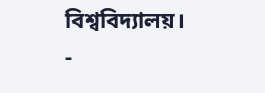বিশ্ববিদ্যালয়।
-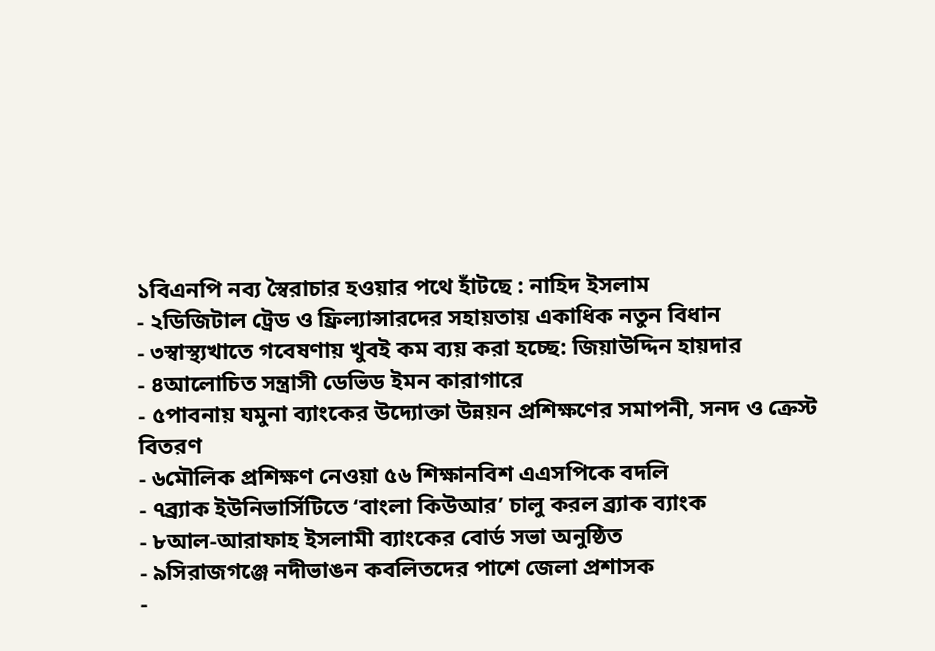১বিএনপি নব্য স্বৈরাচার হওয়ার পথে হাঁটছে : নাহিদ ইসলাম
- ২ডিজিটাল ট্রেড ও ফ্রিল্যান্সারদের সহায়তায় একাধিক নতুন বিধান
- ৩স্বাস্থ্যখাতে গবেষণায় খুবই কম ব্যয় করা হচ্ছে: জিয়াউদ্দিন হায়দার
- ৪আলোচিত সন্ত্রাসী ডেভিড ইমন কারাগারে
- ৫পাবনায় যমুনা ব্যাংকের উদ্যোক্তা উন্নয়ন প্রশিক্ষণের সমাপনী, সনদ ও ক্রেস্ট বিতরণ
- ৬মৌলিক প্রশিক্ষণ নেওয়া ৫৬ শিক্ষানবিশ এএসপিকে বদলি
- ৭ব্র্যাক ইউনিভার্সিটিতে ‘বাংলা কিউআর’ চালু করল ব্র্যাক ব্যাংক
- ৮আল-আরাফাহ ইসলামী ব্যাংকের বোর্ড সভা অনুষ্ঠিত
- ৯সিরাজগঞ্জে নদীভাঙন কবলিতদের পাশে জেলা প্রশাসক
-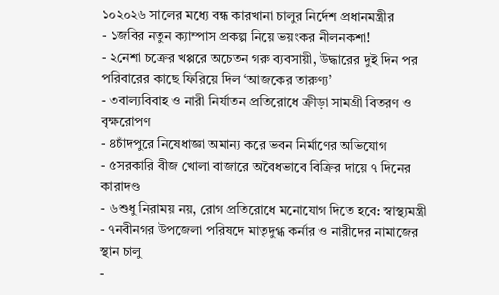১০২০২৬ সালের মধ্যে বন্ধ কারখানা চালুর নির্দেশ প্রধানমন্ত্রীর
- ১জবির নতুন ক্যাম্পাস প্রকল্প নিয়ে ভয়ংকর নীলনকশা!
- ২নেশা চক্রের খপ্পরে অচেতন গরু ব্যবসায়ী, উদ্ধারের দুই দিন পর পরিবারের কাছে ফিরিয়ে দিল ‘আজকের তারুণ্য’
- ৩বাল্যবিবাহ ও নারী নির্যাতন প্রতিরোধে ক্রীড়া সামগ্রী বিতরণ ও বৃক্ষরোপণ
- ৪চাঁদপুরে নিষেধাজ্ঞা অমান্য করে ভবন নির্মাণের অভিযোগ
- ৫সরকারি বীজ খোলা বাজারে অবৈধভাবে বিক্রির দায়ে ৭ দিনের কারাদণ্ড
- ৬শুধু নিরাময় নয়, রোগ প্রতিরোধে মনোযোগ দিতে হবে: স্বাস্থ্যমন্ত্রী
- ৭নবীনগর উপজেলা পরিষদে মাতৃদুগ্ধ কর্নার ও নারীদের নামাজের স্থান চালু
-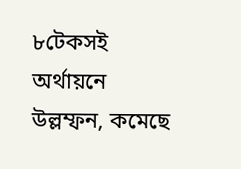৮টেকসই অর্থায়নে উল্লম্ফন, কমেছে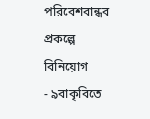পরিবেশবান্ধব প্রকল্পে বিনিয়োগ
- ৯বাকৃবিতে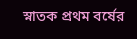স্নাতক প্রথম বর্ষের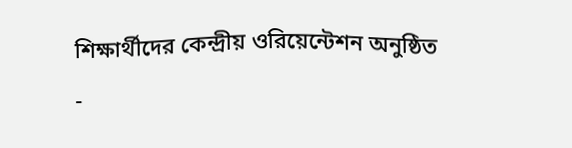শিক্ষার্থীদের কেন্দ্রীয় ওরিয়েন্টেশন অনুষ্ঠিত
-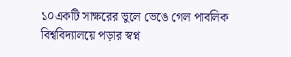১০একটি সাক্ষরের ভুলে ভেঙে গেল পাবলিক বিশ্ববিদ্যালয়ে পড়ার স্বপ্ন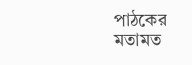পাঠকের মতামত